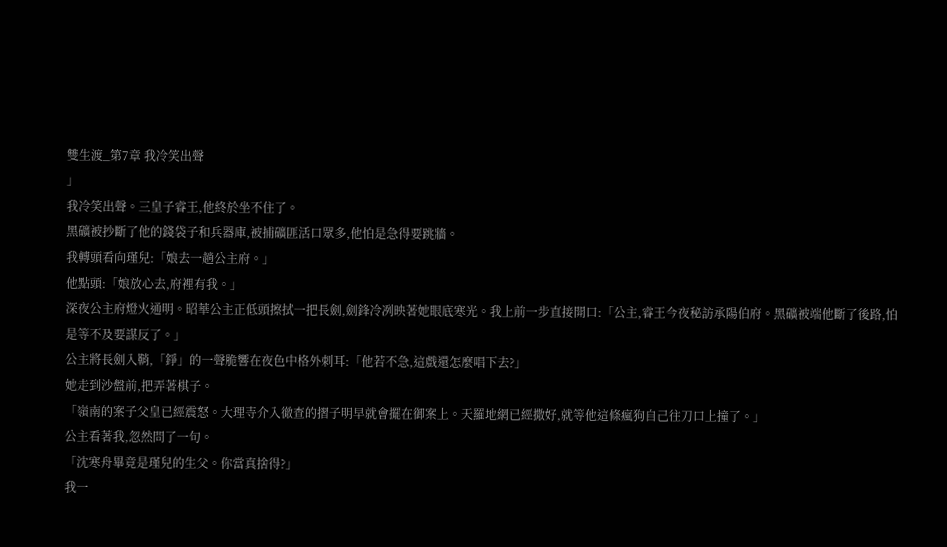雙生渡_第7章 我冷笑出聲
」
我冷笑出聲。三皇子睿王,他終於坐不住了。
黑礦被抄斷了他的錢袋子和兵器庫,被捕礦匪活口眾多,他怕是急得要跳牆。
我轉頭看向瑾兒:「娘去一趟公主府。」
他點頭:「娘放心去,府裡有我。」
深夜公主府燈火通明。昭華公主正低頭擦拭一把長劍,劍鋒冷冽映著她眼底寒光。我上前一步直接開口:「公主,睿王今夜秘訪承陽伯府。黑礦被端他斷了後路,怕是等不及要謀反了。」
公主將長劍入鞘,「錚」的一聲脆響在夜色中格外刺耳:「他若不急,這戲還怎麼唱下去?」
她走到沙盤前,把弄著棋子。
「嶺南的案子父皇已經震怒。大理寺介入徹查的摺子明早就會擺在御案上。天羅地網已經撒好,就等他這條瘋狗自己往刀口上撞了。」
公主看著我,忽然問了一句。
「沈寒舟畢竟是瑾兒的生父。你當真捨得?」
我一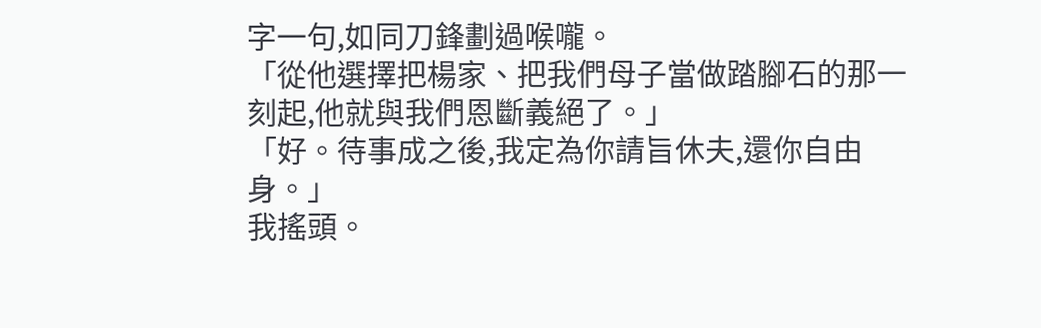字一句,如同刀鋒劃過喉嚨。
「從他選擇把楊家、把我們母子當做踏腳石的那一刻起,他就與我們恩斷義絕了。」
「好。待事成之後,我定為你請旨休夫,還你自由身。」
我搖頭。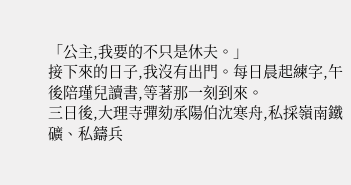「公主,我要的不只是休夫。」
接下來的日子,我沒有出門。每日晨起練字,午後陪瑾兒讀書,等著那一刻到來。
三日後,大理寺彈劾承陽伯沈寒舟,私採嶺南鐵礦、私鑄兵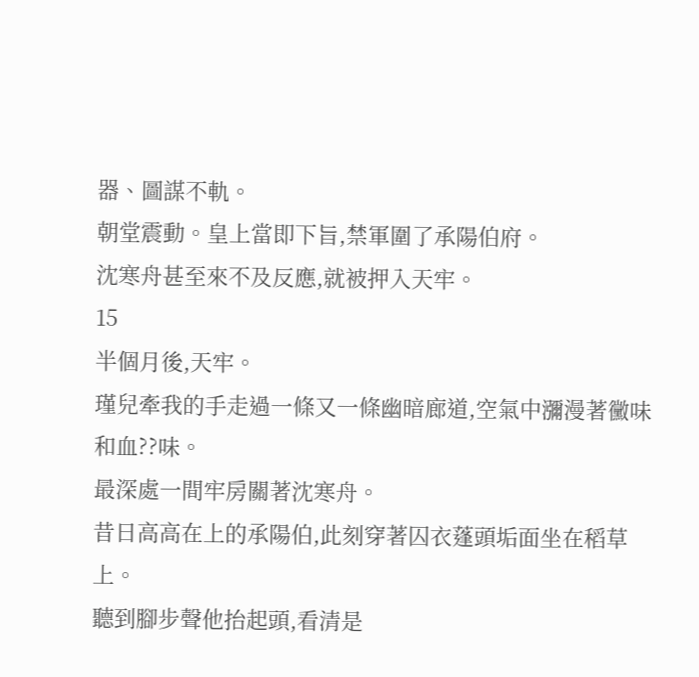器、圖謀不軌。
朝堂震動。皇上當即下旨,禁軍圍了承陽伯府。
沈寒舟甚至來不及反應,就被押入天牢。
15
半個月後,天牢。
瑾兒牽我的手走過一條又一條幽暗廊道,空氣中瀰漫著黴味和血??味。
最深處一間牢房關著沈寒舟。
昔日高高在上的承陽伯,此刻穿著囚衣蓬頭垢面坐在稻草上。
聽到腳步聲他抬起頭,看清是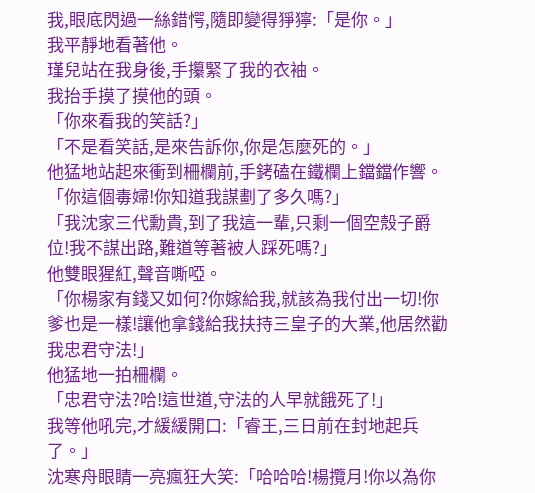我,眼底閃過一絲錯愕,隨即變得猙獰:「是你。」
我平靜地看著他。
瑾兒站在我身後,手攥緊了我的衣袖。
我抬手摸了摸他的頭。
「你來看我的笑話?」
「不是看笑話,是來告訴你,你是怎麼死的。」
他猛地站起來衝到柵欄前,手銬磕在鐵欄上鐺鐺作響。
「你這個毒婦!你知道我謀劃了多久嗎?」
「我沈家三代勳貴,到了我這一輩,只剩一個空殼子爵位!我不謀出路,難道等著被人踩死嗎?」
他雙眼猩紅,聲音嘶啞。
「你楊家有錢又如何?你嫁給我,就該為我付出一切!你爹也是一樣!讓他拿錢給我扶持三皇子的大業,他居然勸我忠君守法!」
他猛地一拍柵欄。
「忠君守法?哈!這世道,守法的人早就餓死了!」
我等他吼完,才緩緩開口:「睿王,三日前在封地起兵了。」
沈寒舟眼睛一亮瘋狂大笑:「哈哈哈!楊攬月!你以為你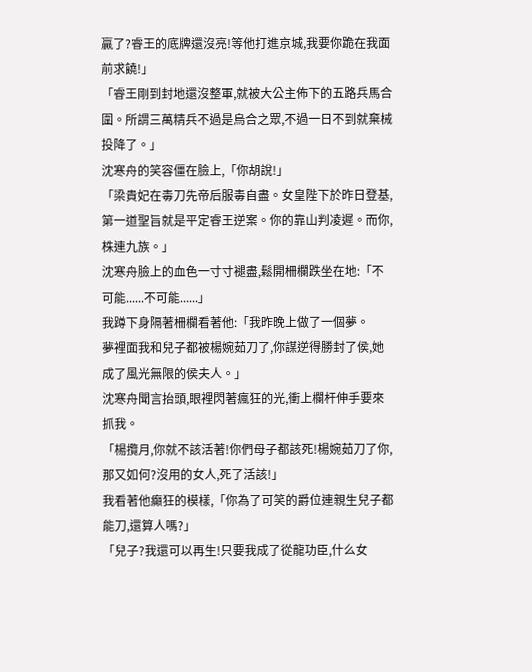贏了?睿王的底牌還沒亮!等他打進京城,我要你跪在我面前求饒!」
「睿王剛到封地還沒整軍,就被大公主佈下的五路兵馬合圍。所謂三萬精兵不過是烏合之眾,不過一日不到就棄械投降了。」
沈寒舟的笑容僵在臉上,「你胡說!」
「梁貴妃在毒刀先帝后服毒自盡。女皇陛下於昨日登基,第一道聖旨就是平定睿王逆案。你的靠山判凌遲。而你,株連九族。」
沈寒舟臉上的血色一寸寸褪盡,鬆開柵欄跌坐在地:「不可能......不可能......」
我蹲下身隔著柵欄看著他:「我昨晚上做了一個夢。
夢裡面我和兒子都被楊婉茹刀了,你謀逆得勝封了侯,她成了風光無限的侯夫人。」
沈寒舟聞言抬頭,眼裡閃著瘋狂的光,衝上欄杆伸手要來抓我。
「楊攬月,你就不該活著!你們母子都該死!楊婉茹刀了你,那又如何?沒用的女人,死了活該!」
我看著他癲狂的模樣,「你為了可笑的爵位連親生兒子都能刀,還算人嗎?」
「兒子?我還可以再生!只要我成了從龍功臣,什么女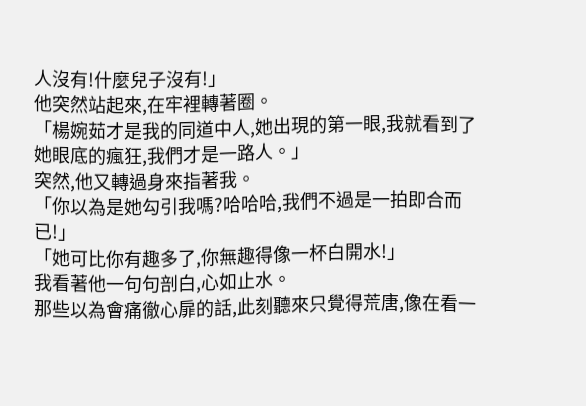人沒有!什麼兒子沒有!」
他突然站起來,在牢裡轉著圈。
「楊婉茹才是我的同道中人,她出現的第一眼,我就看到了她眼底的瘋狂,我們才是一路人。」
突然,他又轉過身來指著我。
「你以為是她勾引我嗎?哈哈哈,我們不過是一拍即合而已!」
「她可比你有趣多了,你無趣得像一杯白開水!」
我看著他一句句剖白,心如止水。
那些以為會痛徹心扉的話,此刻聽來只覺得荒唐,像在看一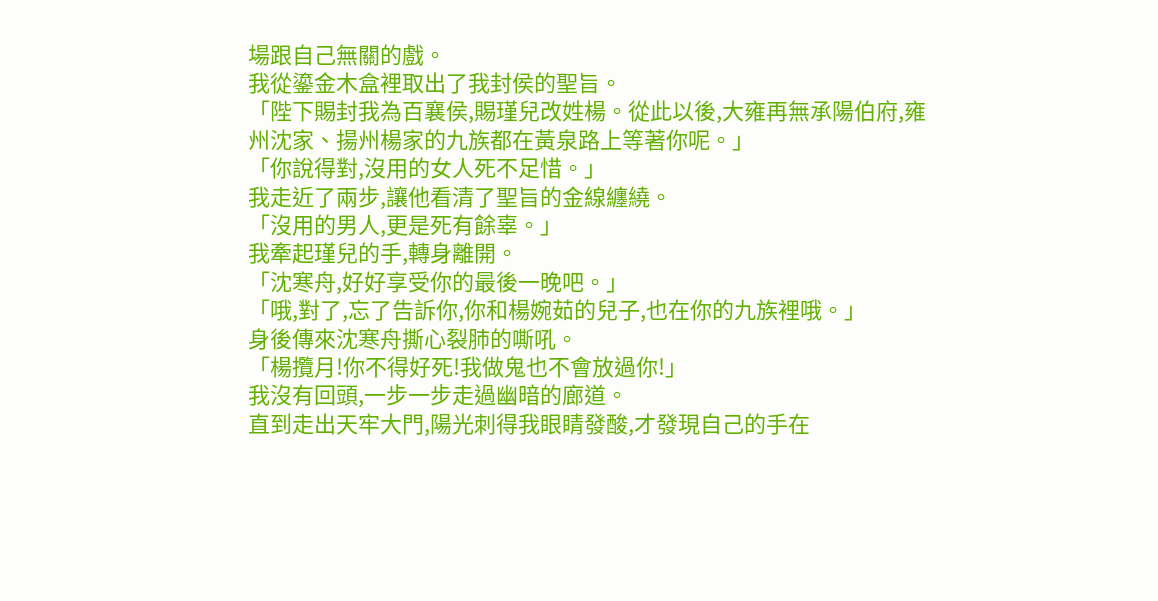場跟自己無關的戲。
我從鎏金木盒裡取出了我封侯的聖旨。
「陛下賜封我為百襄侯,賜瑾兒改姓楊。從此以後,大雍再無承陽伯府,雍州沈家、揚州楊家的九族都在黃泉路上等著你呢。」
「你說得對,沒用的女人死不足惜。」
我走近了兩步,讓他看清了聖旨的金線纏繞。
「沒用的男人,更是死有餘辜。」
我牽起瑾兒的手,轉身離開。
「沈寒舟,好好享受你的最後一晚吧。」
「哦,對了,忘了告訴你,你和楊婉茹的兒子,也在你的九族裡哦。」
身後傳來沈寒舟撕心裂肺的嘶吼。
「楊攬月!你不得好死!我做鬼也不會放過你!」
我沒有回頭,一步一步走過幽暗的廊道。
直到走出天牢大門,陽光刺得我眼睛發酸,才發現自己的手在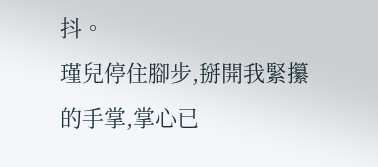抖。
瑾兒停住腳步,掰開我緊攥的手掌,掌心已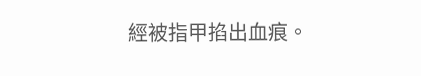經被指甲掐出血痕。